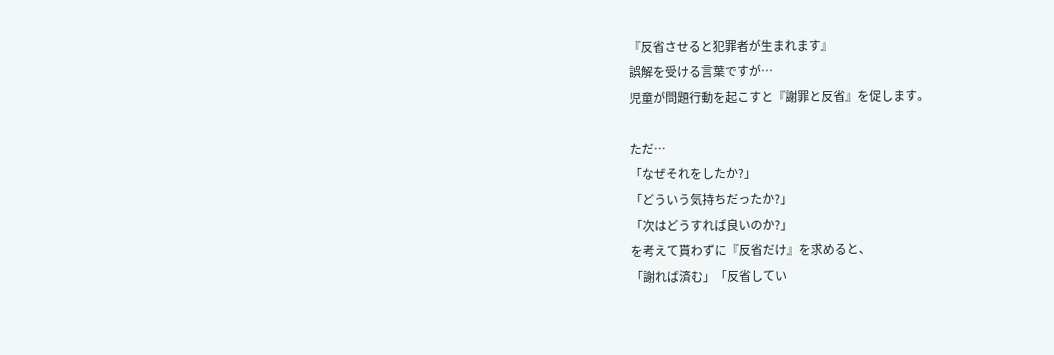『反省させると犯罪者が生まれます』
誤解を受ける言葉ですが…
児童が問題行動を起こすと『謝罪と反省』を促します。

ただ…
「なぜそれをしたか?」
「どういう気持ちだったか?」
「次はどうすれば良いのか?」
を考えて貰わずに『反省だけ』を求めると、
「謝れば済む」「反省してい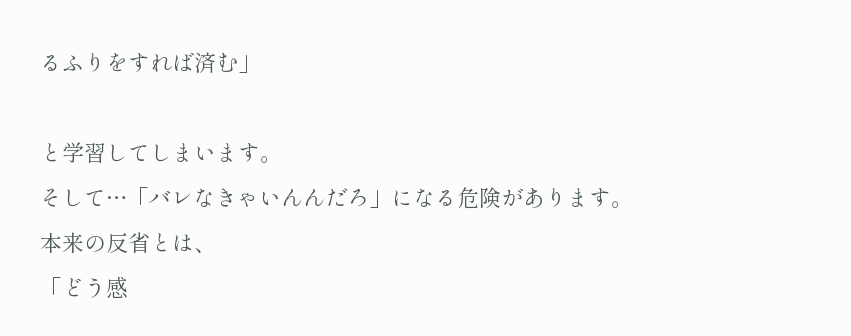るふりをすれば済む」

と学習してしまいます。
そして…「バレなきゃいんんだろ」になる危険があります。
本来の反省とは、
「どう感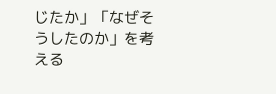じたか」「なぜそうしたのか」を考える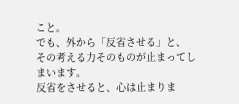こと。
でも、外から「反省させる」と、
その考える力そのものが止まってしまいます。
反省をさせると、心は止まりま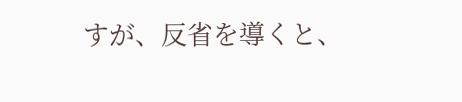すが、反省を導くと、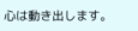心は動き出します。